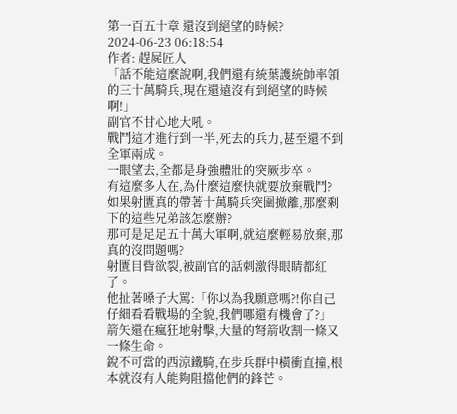第一百五十章 還沒到絕望的時候?
2024-06-23 06:18:54
作者: 趕屍匠人
「話不能這麼說啊,我們還有統葉護統帥率領的三十萬騎兵,現在還遠沒有到絕望的時候啊!」
副官不甘心地大吼。
戰鬥這才進行到一半,死去的兵力,甚至還不到全軍兩成。
一眼望去,全都是身強體壯的突厥步卒。
有這麼多人在,為什麼這麼快就要放棄戰鬥?
如果射匱真的帶著十萬騎兵突圍撤離,那麼剩下的這些兄弟該怎麼辦?
那可是足足五十萬大軍啊,就這麼輕易放棄,那真的沒問題嗎?
射匱目眥欲裂,被副官的話刺激得眼睛都紅了。
他扯著嗓子大罵:「你以為我願意嗎?!你自己仔細看看戰場的全貌,我們哪還有機會了?」
箭矢還在瘋狂地射擊,大量的弩箭收割一條又一條生命。
銳不可當的西涼鐵騎,在步兵群中橫衝直撞,根本就沒有人能夠阻擋他們的鋒芒。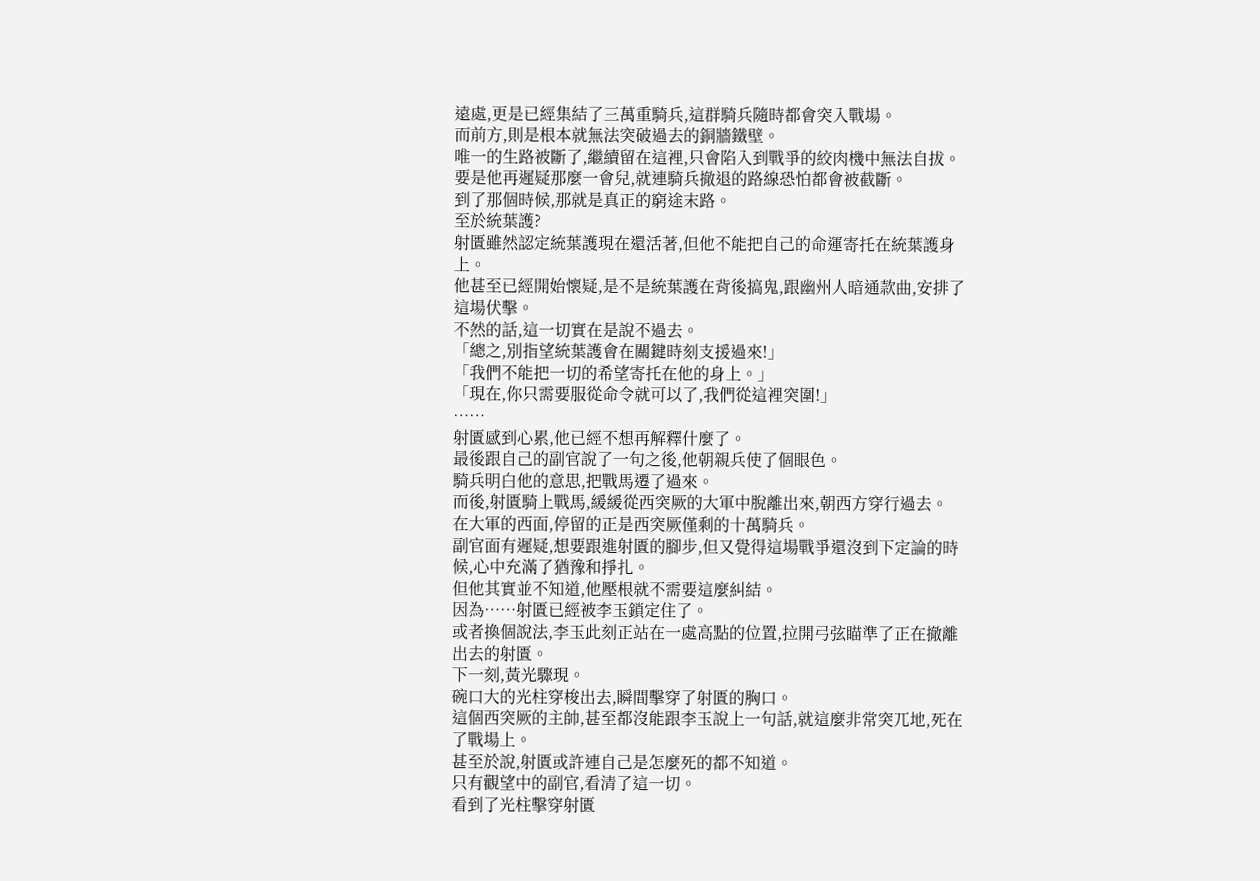遠處,更是已經集結了三萬重騎兵,這群騎兵隨時都會突入戰場。
而前方,則是根本就無法突破過去的銅牆鐵壁。
唯一的生路被斷了,繼續留在這裡,只會陷入到戰爭的絞肉機中無法自拔。
要是他再遲疑那麼一會兒,就連騎兵撤退的路線恐怕都會被截斷。
到了那個時候,那就是真正的窮途末路。
至於統葉護?
射匱雖然認定統葉護現在還活著,但他不能把自己的命運寄托在統葉護身上。
他甚至已經開始懷疑,是不是統葉護在背後搞鬼,跟幽州人暗通款曲,安排了這場伏擊。
不然的話,這一切實在是說不過去。
「總之,別指望統葉護會在關鍵時刻支援過來!」
「我們不能把一切的希望寄托在他的身上。」
「現在,你只需要服從命令就可以了,我們從這裡突圍!」
……
射匱感到心累,他已經不想再解釋什麼了。
最後跟自己的副官說了一句之後,他朝親兵使了個眼色。
騎兵明白他的意思,把戰馬遷了過來。
而後,射匱騎上戰馬,緩緩從西突厥的大軍中脫離出來,朝西方穿行過去。
在大軍的西面,停留的正是西突厥僅剩的十萬騎兵。
副官面有遲疑,想要跟進射匱的腳步,但又覺得這場戰爭還沒到下定論的時候,心中充滿了猶豫和掙扎。
但他其實並不知道,他壓根就不需要這麼糾結。
因為……射匱已經被李玉鎖定住了。
或者換個說法,李玉此刻正站在一處高點的位置,拉開弓弦瞄準了正在撤離出去的射匱。
下一刻,黃光驟現。
碗口大的光柱穿梭出去,瞬間擊穿了射匱的胸口。
這個西突厥的主帥,甚至都沒能跟李玉說上一句話,就這麼非常突兀地,死在了戰場上。
甚至於說,射匱或許連自己是怎麼死的都不知道。
只有觀望中的副官,看清了這一切。
看到了光柱擊穿射匱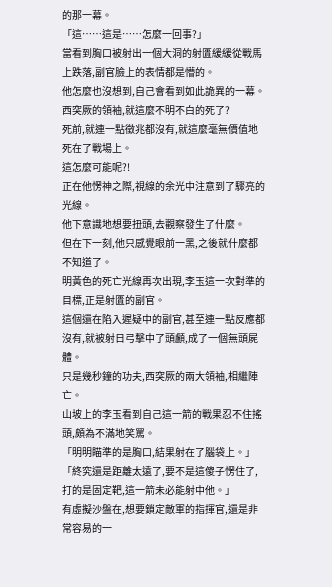的那一幕。
「這……這是……怎麼一回事?」
當看到胸口被射出一個大洞的射匱緩緩從戰馬上跌落,副官臉上的表情都是懵的。
他怎麼也沒想到,自己會看到如此詭異的一幕。
西突厥的領袖,就這麼不明不白的死了?
死前,就連一點徵兆都沒有,就這麼毫無價值地死在了戰場上。
這怎麼可能呢?!
正在他愣神之際,視線的余光中注意到了驟亮的光線。
他下意識地想要扭頭,去觀察發生了什麼。
但在下一刻,他只感覺眼前一黑,之後就什麼都不知道了。
明黃色的死亡光線再次出現,李玉這一次對準的目標,正是射匱的副官。
這個還在陷入遲疑中的副官,甚至連一點反應都沒有,就被射日弓擊中了頭顱,成了一個無頭屍體。
只是幾秒鐘的功夫,西突厥的兩大領袖,相繼陣亡。
山坡上的李玉看到自己這一箭的戰果忍不住搖頭,頗為不滿地笑罵。
「明明瞄準的是胸口,結果射在了腦袋上。」
「終究還是距離太遠了,要不是這傻子愣住了,打的是固定靶,這一箭未必能射中他。」
有虛擬沙盤在,想要鎖定敵軍的指揮官,還是非常容易的一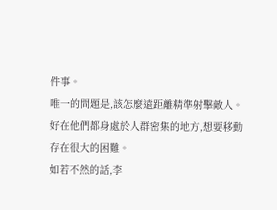件事。
唯一的問題是,該怎麼遠距離精準射擊敵人。
好在他們都身處於人群密集的地方,想要移動存在很大的困難。
如若不然的話,李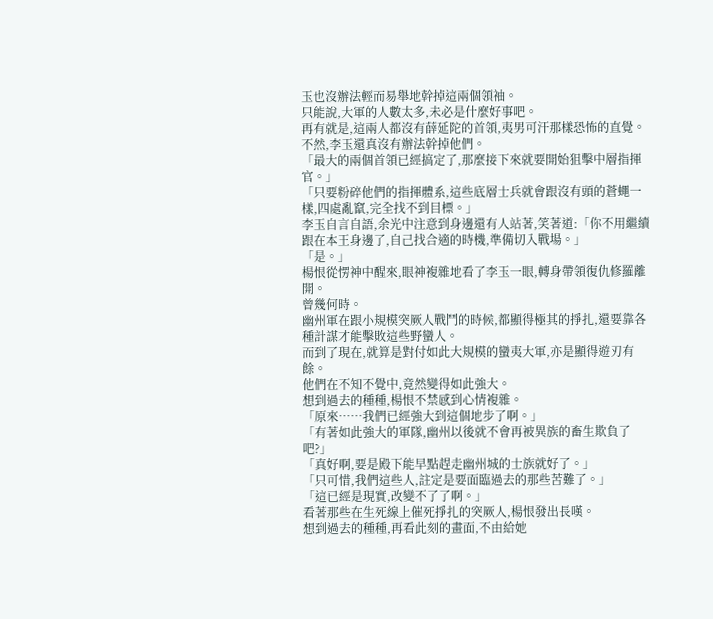玉也沒辦法輕而易舉地幹掉這兩個領袖。
只能說,大軍的人數太多,未必是什麼好事吧。
再有就是,這兩人都沒有薛延陀的首領,夷男可汗那樣恐怖的直覺。
不然,李玉還真沒有辦法幹掉他們。
「最大的兩個首領已經搞定了,那麼接下來就要開始狙擊中層指揮官。」
「只要粉碎他們的指揮體系,這些底層士兵就會跟沒有頭的蒼蠅一樣,四處亂竄,完全找不到目標。」
李玉自言自語,余光中注意到身邊還有人站著,笑著道:「你不用繼續跟在本王身邊了,自己找合適的時機,準備切入戰場。」
「是。」
楊恨從愣神中醒來,眼神複雜地看了李玉一眼,轉身帶領復仇修羅離開。
曾幾何時。
幽州軍在跟小規模突厥人戰鬥的時候,都顯得極其的掙扎,還要靠各種計謀才能擊敗這些野蠻人。
而到了現在,就算是對付如此大規模的蠻夷大軍,亦是顯得遊刃有餘。
他們在不知不覺中,竟然變得如此強大。
想到過去的種種,楊恨不禁感到心情複雜。
「原來……我們已經強大到這個地步了啊。」
「有著如此強大的軍隊,幽州以後就不會再被異族的畜生欺負了吧?」
「真好啊,要是殿下能早點趕走幽州城的士族就好了。」
「只可惜,我們這些人,註定是要面臨過去的那些苦難了。」
「這已經是現實,改變不了了啊。」
看著那些在生死線上催死掙扎的突厥人,楊恨發出長嘆。
想到過去的種種,再看此刻的畫面,不由給她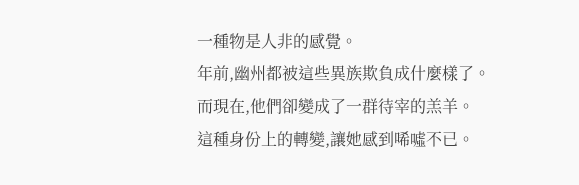一種物是人非的感覺。
年前,幽州都被這些異族欺負成什麼樣了。
而現在,他們卻變成了一群待宰的羔羊。
這種身份上的轉變,讓她感到唏噓不已。